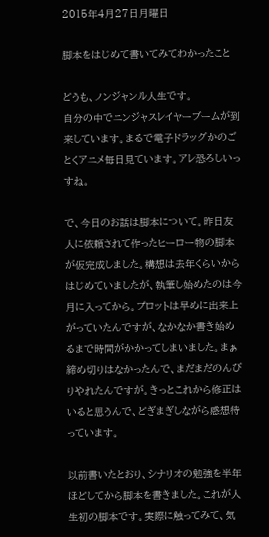2015年4月27日月曜日

脚本をはじめて書いてみてわかったこと

どうも、ノンジャンル人生です。
自分の中でニンジャスレイヤーブームが到来しています。まるで電子ドラッグかのごとくアニメ毎日見ています。アレ恐ろしいっすね。

で、今日のお話は脚本について。昨日友人に依頼されて作ったヒーロー物の脚本が仮完成しました。構想は去年くらいからはじめていましたが、執筆し始めたのは今月に入ってから。プロットは早めに出来上がっていたんですが、なかなか書き始めるまで時間がかかってしまいました。まぁ締め切りはなかったんで、まだまだのんびりやれたんですが。きっとこれから修正はいると思うんで、どぎまぎしながら感想待っています。

以前書いたとおり、シナリオの勉強を半年ほどしてから脚本を書きました。これが人生初の脚本です。実際に触ってみて、気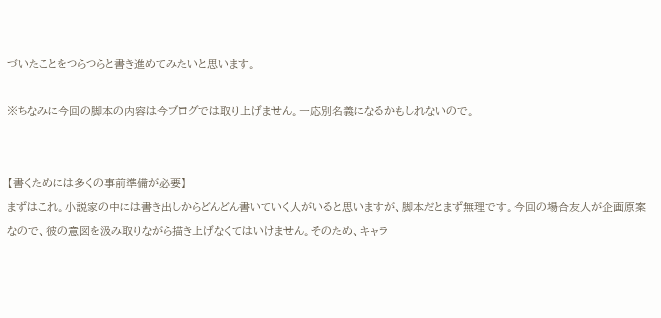づいたことをつらつらと書き進めてみたいと思います。

※ちなみに今回の脚本の内容は今ブログでは取り上げません。一応別名義になるかもしれないので。


【書くためには多くの事前準備が必要】
まずはこれ。小説家の中には書き出しからどんどん書いていく人がいると思いますが、脚本だとまず無理です。今回の場合友人が企画原案なので、彼の意図を汲み取りながら描き上げなくてはいけません。そのため、キャラ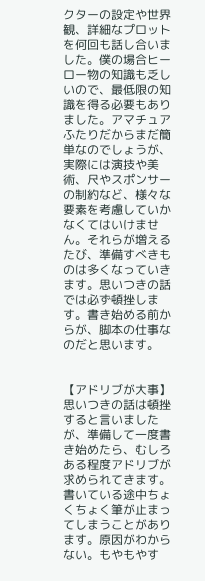クターの設定や世界観、詳細なプロットを何回も話し合いました。僕の場合ヒーロー物の知識も乏しいので、最低限の知識を得る必要もありました。アマチュアふたりだからまだ簡単なのでしょうが、実際には演技や美術、尺やスポンサーの制約など、様々な要素を考慮していかなくてはいけません。それらが増えるたび、準備すべきものは多くなっていきます。思いつきの話では必ず頓挫します。書き始める前からが、脚本の仕事なのだと思います。


【アドリブが大事】
思いつきの話は頓挫すると言いましたが、準備して一度書き始めたら、むしろある程度アドリブが求められてきます。書いている途中ちょくちょく筆が止まってしまうことがあります。原因がわからない。もやもやす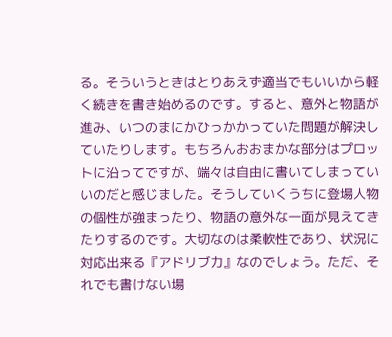る。そういうときはとりあえず適当でもいいから軽く続きを書き始めるのです。すると、意外と物語が進み、いつのまにかひっかかっていた問題が解決していたりします。もちろんおおまかな部分はプロットに沿ってですが、端々は自由に書いてしまっていいのだと感じました。そうしていくうちに登場人物の個性が強まったり、物語の意外な一面が見えてきたりするのです。大切なのは柔軟性であり、状況に対応出来る『アドリブ力』なのでしょう。ただ、それでも書けない場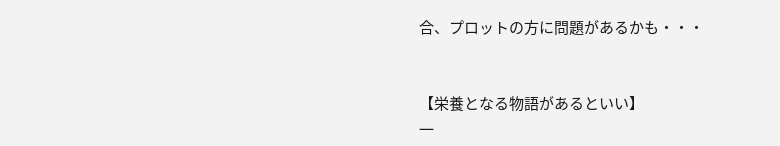合、プロットの方に問題があるかも・・・


【栄養となる物語があるといい】
一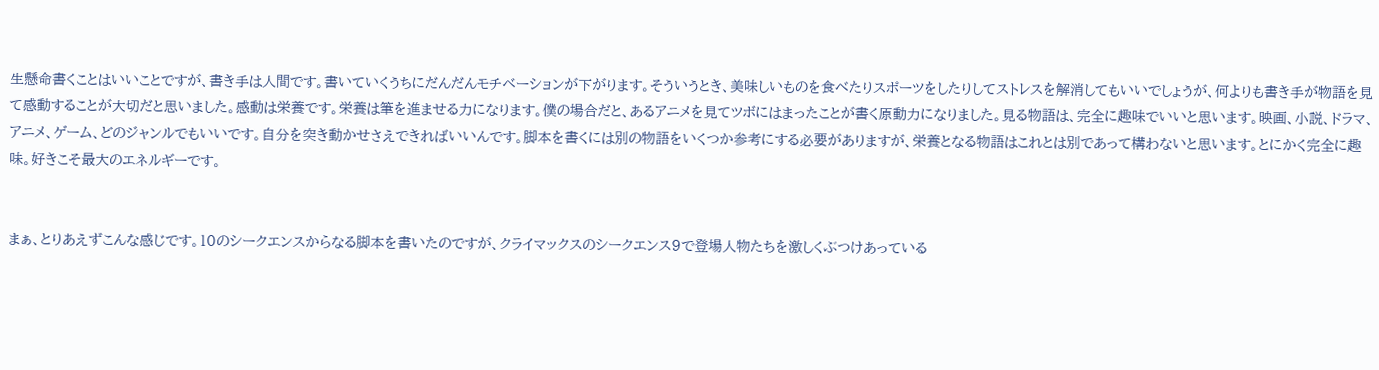生懸命書くことはいいことですが、書き手は人間です。書いていくうちにだんだんモチベーションが下がります。そういうとき、美味しいものを食べたりスポーツをしたりしてストレスを解消してもいいでしょうが、何よりも書き手が物語を見て感動することが大切だと思いました。感動は栄養です。栄養は筆を進ませる力になります。僕の場合だと、あるアニメを見てツボにはまったことが書く原動力になりました。見る物語は、完全に趣味でいいと思います。映画、小説、ドラマ、アニメ、ゲーム、どのジャンルでもいいです。自分を突き動かせさえできればいいんです。脚本を書くには別の物語をいくつか参考にする必要がありますが、栄養となる物語はこれとは別であって構わないと思います。とにかく完全に趣味。好きこそ最大のエネルギーです。


まぁ、とりあえずこんな感じです。10のシークエンスからなる脚本を書いたのですが、クライマックスのシークエンス9で登場人物たちを激しくぶつけあっている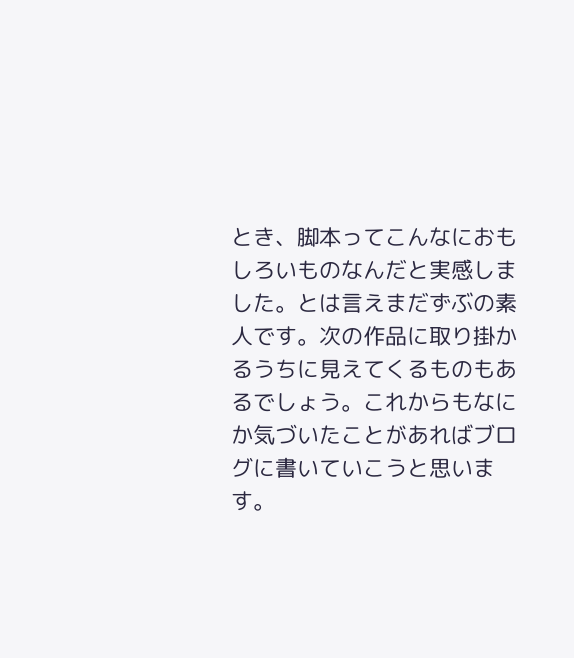とき、脚本ってこんなにおもしろいものなんだと実感しました。とは言えまだずぶの素人です。次の作品に取り掛かるうちに見えてくるものもあるでしょう。これからもなにか気づいたことがあればブログに書いていこうと思います。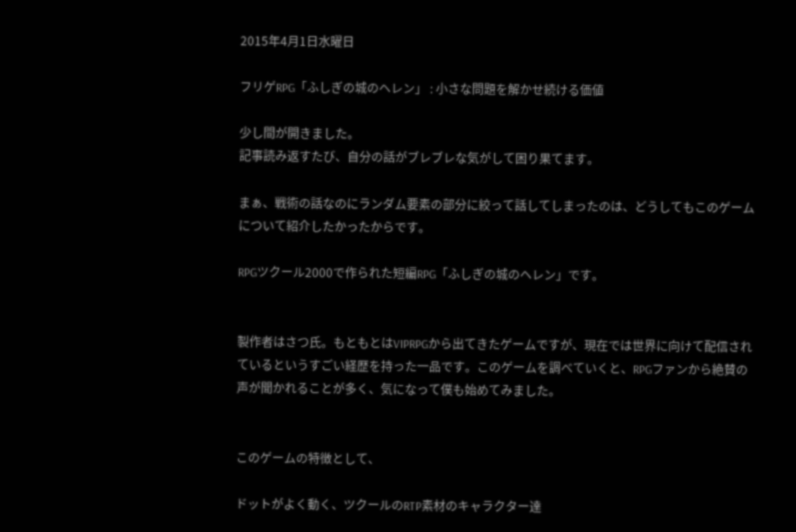2015年4月1日水曜日

フリゲRPG「ふしぎの城のヘレン」 : 小さな問題を解かせ続ける価値

少し間が開きました。
記事読み返すたび、自分の話がブレブレな気がして困り果てます。

まぁ、戦術の話なのにランダム要素の部分に絞って話してしまったのは、どうしてもこのゲームについて紹介したかったからです。

RPGツクール2000で作られた短編RPG「ふしぎの城のヘレン」です。


製作者はさつ氏。もともとはVIPRPGから出てきたゲームですが、現在では世界に向けて配信されているというすごい経歴を持った一品です。このゲームを調べていくと、RPGファンから絶賛の声が聞かれることが多く、気になって僕も始めてみました。


このゲームの特徴として、

ドットがよく動く、ツクールのRTP素材のキャラクター達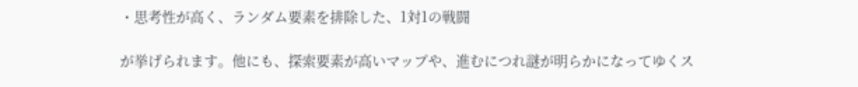・思考性が高く、ランダム要素を排除した、1対1の戦闘

が挙げられます。他にも、探索要素が高いマップや、進むにつれ謎が明らかになってゆくス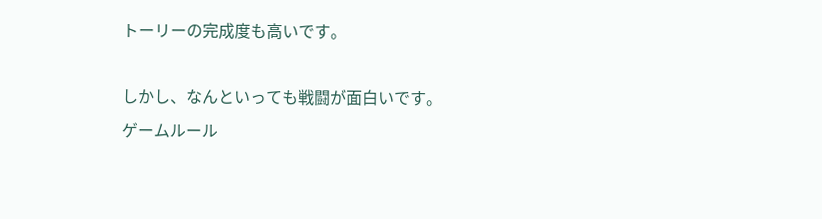トーリーの完成度も高いです。

しかし、なんといっても戦闘が面白いです。
ゲームルール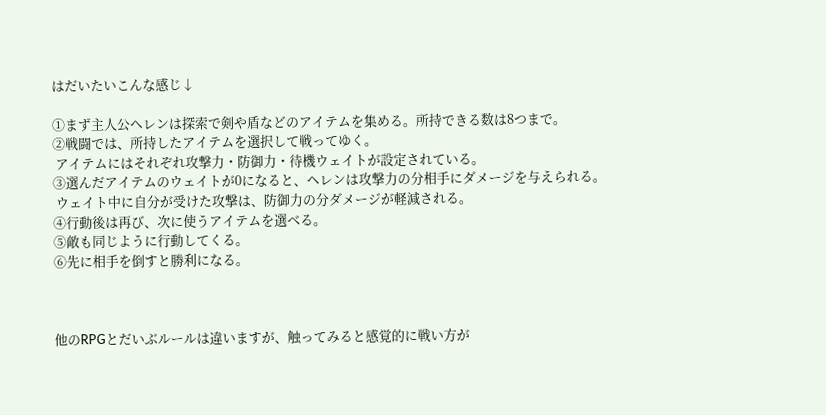はだいたいこんな感じ↓

①まず主人公ヘレンは探索で剣や盾などのアイテムを集める。所持できる数は8つまで。
②戦闘では、所持したアイテムを選択して戦ってゆく。
 アイテムにはそれぞれ攻撃力・防御力・待機ウェイトが設定されている。
③選んだアイテムのウェイトが0になると、ヘレンは攻撃力の分相手にダメージを与えられる。
 ウェイト中に自分が受けた攻撃は、防御力の分ダメージが軽減される。
④行動後は再び、次に使うアイテムを選べる。
⑤敵も同じように行動してくる。
⑥先に相手を倒すと勝利になる。



他のRPGとだいぶルールは違いますが、触ってみると感覚的に戦い方が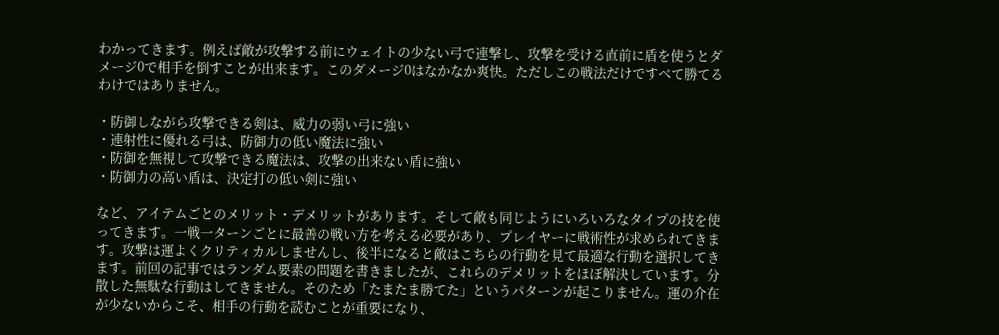わかってきます。例えば敵が攻撃する前にウェイトの少ない弓で連撃し、攻撃を受ける直前に盾を使うとダメージ0で相手を倒すことが出来ます。このダメージ0はなかなか爽快。ただしこの戦法だけですべて勝てるわけではありません。

・防御しながら攻撃できる剣は、威力の弱い弓に強い
・連射性に優れる弓は、防御力の低い魔法に強い
・防御を無視して攻撃できる魔法は、攻撃の出来ない盾に強い
・防御力の高い盾は、決定打の低い剣に強い

など、アイテムごとのメリット・デメリットがあります。そして敵も同じようにいろいろなタイプの技を使ってきます。一戦一ターンごとに最善の戦い方を考える必要があり、プレイヤーに戦術性が求められてきます。攻撃は運よくクリティカルしませんし、後半になると敵はこちらの行動を見て最適な行動を選択してきます。前回の記事ではランダム要素の問題を書きましたが、これらのデメリットをほぼ解決しています。分散した無駄な行動はしてきません。そのため「たまたま勝てた」というパターンが起こりません。運の介在が少ないからこそ、相手の行動を読むことが重要になり、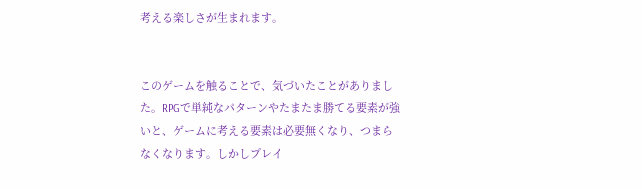考える楽しさが生まれます。


このゲームを触ることで、気づいたことがありました。RPGで単純なパターンやたまたま勝てる要素が強いと、ゲームに考える要素は必要無くなり、つまらなくなります。しかしプレイ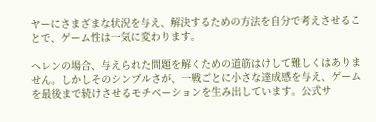ヤーにさまざまな状況を与え、解決するための方法を自分で考えさせることで、ゲーム性は一気に変わります。

ヘレンの場合、与えられた問題を解くための道筋はけして難しくはありません。しかしそのシンプルさが、一戦ごとに小さな達成感を与え、ゲームを最後まで続けさせるモチベーションを生み出しています。公式サ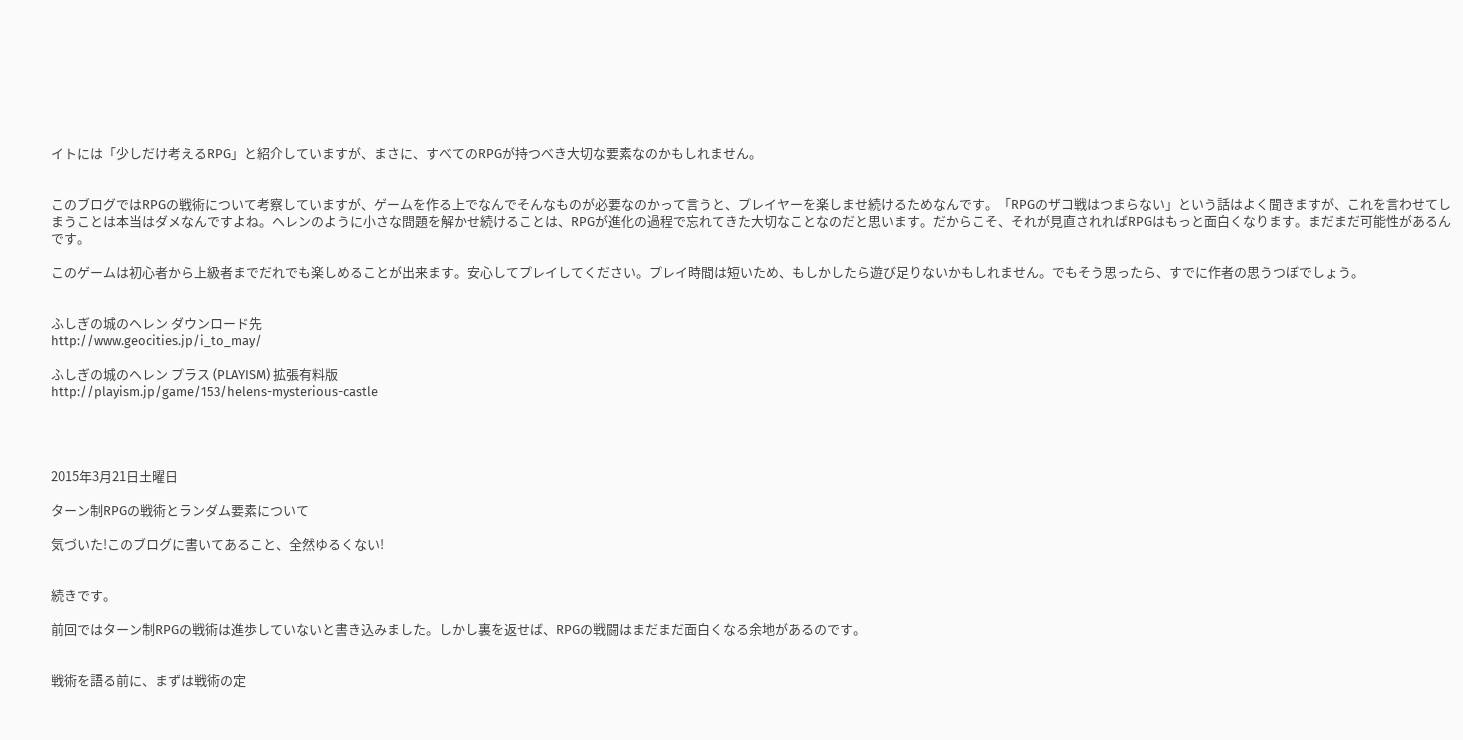イトには「少しだけ考えるRPG」と紹介していますが、まさに、すべてのRPGが持つべき大切な要素なのかもしれません。


このブログではRPGの戦術について考察していますが、ゲームを作る上でなんでそんなものが必要なのかって言うと、プレイヤーを楽しませ続けるためなんです。「RPGのザコ戦はつまらない」という話はよく聞きますが、これを言わせてしまうことは本当はダメなんですよね。ヘレンのように小さな問題を解かせ続けることは、RPGが進化の過程で忘れてきた大切なことなのだと思います。だからこそ、それが見直されればRPGはもっと面白くなります。まだまだ可能性があるんです。

このゲームは初心者から上級者までだれでも楽しめることが出来ます。安心してプレイしてください。プレイ時間は短いため、もしかしたら遊び足りないかもしれません。でもそう思ったら、すでに作者の思うつぼでしょう。


ふしぎの城のヘレン ダウンロード先
http://www.geocities.jp/i_to_may/

ふしぎの城のヘレン プラス (PLAYISM) 拡張有料版
http://playism.jp/game/153/helens-mysterious-castle




2015年3月21日土曜日

ターン制RPGの戦術とランダム要素について

気づいた!このブログに書いてあること、全然ゆるくない!


続きです。

前回ではターン制RPGの戦術は進歩していないと書き込みました。しかし裏を返せば、RPGの戦闘はまだまだ面白くなる余地があるのです。


戦術を語る前に、まずは戦術の定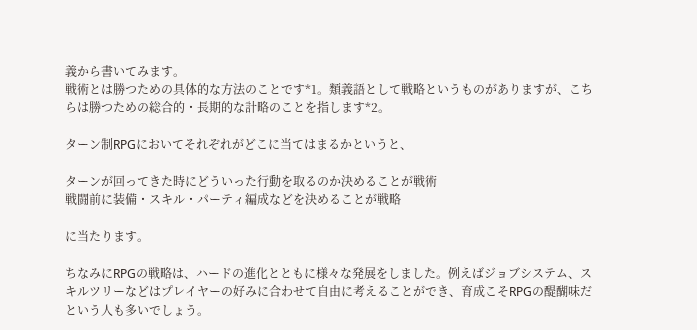義から書いてみます。
戦術とは勝つための具体的な方法のことです*1。類義語として戦略というものがありますが、こちらは勝つための総合的・長期的な計略のことを指します*2。

ターン制RPGにおいてそれぞれがどこに当てはまるかというと、

ターンが回ってきた時にどういった行動を取るのか決めることが戦術
戦闘前に装備・スキル・パーティ編成などを決めることが戦略

に当たります。

ちなみにRPGの戦略は、ハードの進化とともに様々な発展をしました。例えばジョブシステム、スキルツリーなどはプレイヤーの好みに合わせて自由に考えることができ、育成こそRPGの醍醐味だという人も多いでしょう。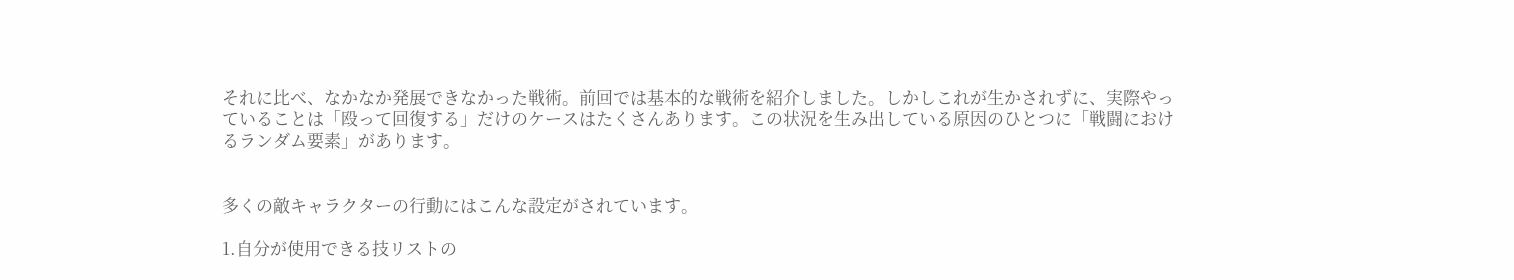それに比べ、なかなか発展できなかった戦術。前回では基本的な戦術を紹介しました。しかしこれが生かされずに、実際やっていることは「殴って回復する」だけのケースはたくさんあります。この状況を生み出している原因のひとつに「戦闘におけるランダム要素」があります。


多くの敵キャラクターの行動にはこんな設定がされています。

1.自分が使用できる技リストの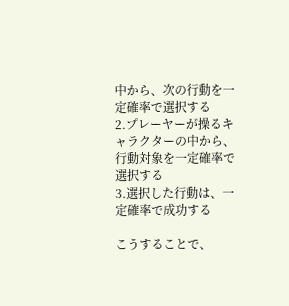中から、次の行動を一定確率で選択する
2.プレーヤーが操るキャラクターの中から、行動対象を一定確率で選択する
3.選択した行動は、一定確率で成功する

こうすることで、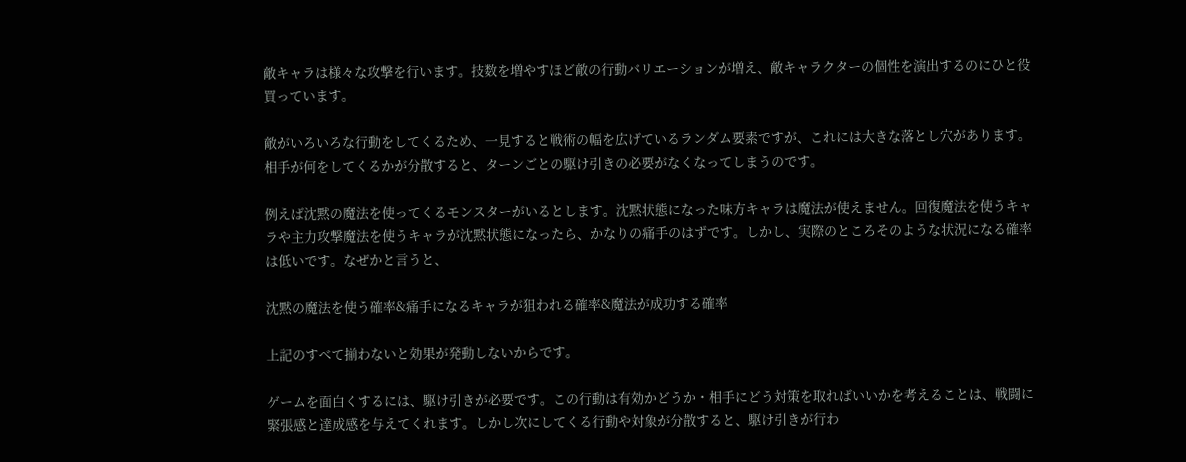敵キャラは様々な攻撃を行います。技数を増やすほど敵の行動バリエーションが増え、敵キャラクターの個性を演出するのにひと役買っています。

敵がいろいろな行動をしてくるため、一見すると戦術の幅を広げているランダム要素ですが、これには大きな落とし穴があります。相手が何をしてくるかが分散すると、ターンごとの駆け引きの必要がなくなってしまうのです。

例えば沈黙の魔法を使ってくるモンスターがいるとします。沈黙状態になった味方キャラは魔法が使えません。回復魔法を使うキャラや主力攻撃魔法を使うキャラが沈黙状態になったら、かなりの痛手のはずです。しかし、実際のところそのような状況になる確率は低いです。なぜかと言うと、

沈黙の魔法を使う確率&痛手になるキャラが狙われる確率&魔法が成功する確率

上記のすべて揃わないと効果が発動しないからです。

ゲームを面白くするには、駆け引きが必要です。この行動は有効かどうか・相手にどう対策を取ればいいかを考えることは、戦闘に緊張感と達成感を与えてくれます。しかし次にしてくる行動や対象が分散すると、駆け引きが行わ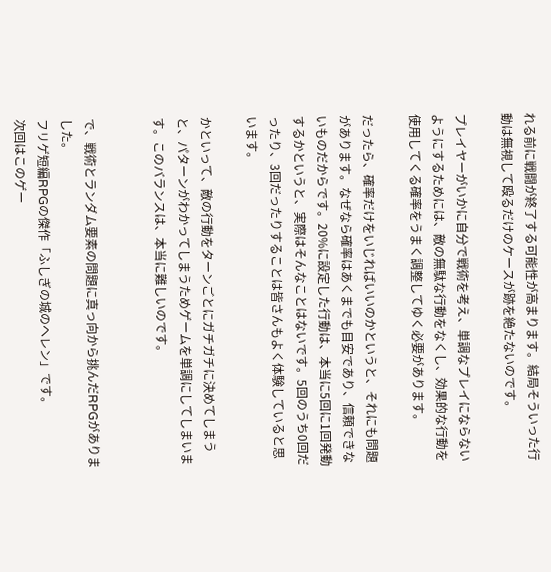れる前に戦闘が終了する可能性が高まります。結局そういった行動は無視して殴るだけのケースが跡を絶たないのです。

プレイヤーがいかに自分で戦術を考え、単調なプレイにならないようにするためには、敵の無駄な行動をなくし、効果的な行動を使用してくる確率をうまく調整してゆく必要があります。

だったら、確率だけをいじればいいのかというと、それにも問題があります。なぜなら確率はあくまでも目安であり、信頼できないものだからです。20%に設定した行動は、本当に5回に1回発動するかというと、実際はそんなことはないです。5回のうち0回だったり、3回だったりすることは皆さんもよく体験していると思います。

かといって、敵の行動をターンごとにガチガチに決めてしまうと、パターンがわかってしまうためゲームを単調にしてしまいます。このバランスは、本当に難しいのです。


で、戦術とランダム要素の問題に真っ向から挑んだRPGがありました。
フリゲ短編RPGの傑作「ふしぎの城のヘレン」です。
次回はこのゲー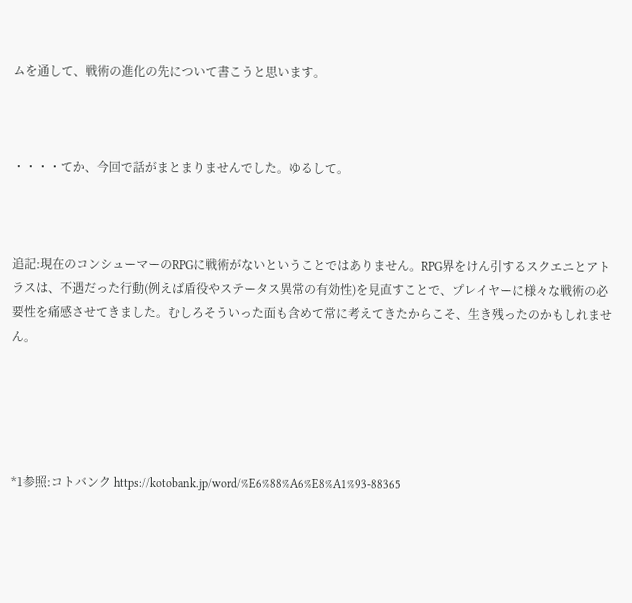ムを通して、戦術の進化の先について書こうと思います。



・・・・てか、今回で話がまとまりませんでした。ゆるして。



追記:現在のコンシューマーのRPGに戦術がないということではありません。RPG界をけん引するスクエニとアトラスは、不遇だった行動(例えば盾役やステータス異常の有効性)を見直すことで、プレイヤーに様々な戦術の必要性を痛感させてきました。むしろそういった面も含めて常に考えてきたからこそ、生き残ったのかもしれません。





*1参照:コトバンク https://kotobank.jp/word/%E6%88%A6%E8%A1%93-88365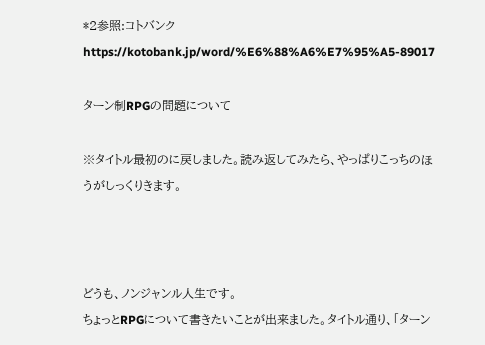*2参照:コトバンク https://kotobank.jp/word/%E6%88%A6%E7%95%A5-89017

ターン制RPGの問題について

※タイトル最初のに戻しました。読み返してみたら、やっぱりこっちのほうがしっくりきます。



どうも、ノンジャンル人生です。
ちょっとRPGについて書きたいことが出来ました。タイトル通り、「ターン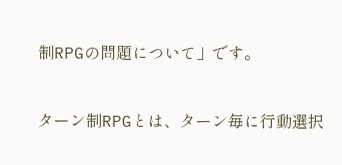制RPGの問題について」です。


ターン制RPGとは、ターン毎に行動選択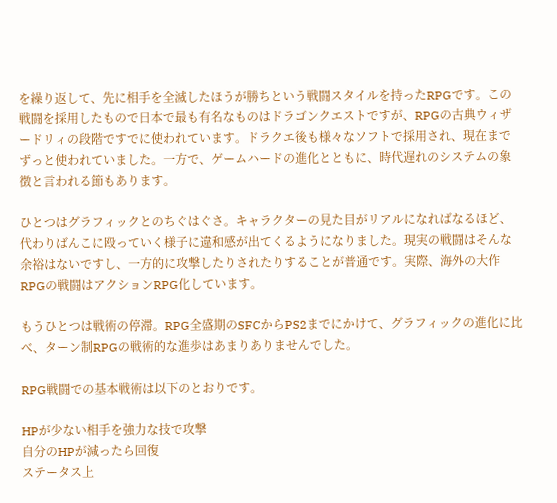を繰り返して、先に相手を全滅したほうが勝ちという戦闘スタイルを持ったRPGです。この戦闘を採用したもので日本で最も有名なものはドラゴンクエストですが、RPGの古典ウィザードリィの段階ですでに使われています。ドラクエ後も様々なソフトで採用され、現在までずっと使われていました。一方で、ゲームハードの進化とともに、時代遅れのシステムの象徴と言われる節もあります。

ひとつはグラフィックとのちぐはぐさ。キャラクターの見た目がリアルになればなるほど、代わりばんこに殴っていく様子に違和感が出てくるようになりました。現実の戦闘はそんな余裕はないですし、一方的に攻撃したりされたりすることが普通です。実際、海外の大作RPGの戦闘はアクションRPG化しています。

もうひとつは戦術の停滞。RPG全盛期のSFCからPS2までにかけて、グラフィックの進化に比べ、ターン制RPGの戦術的な進歩はあまりありませんでした。

RPG戦闘での基本戦術は以下のとおりです。

HPが少ない相手を強力な技で攻撃
自分のHPが減ったら回復
ステータス上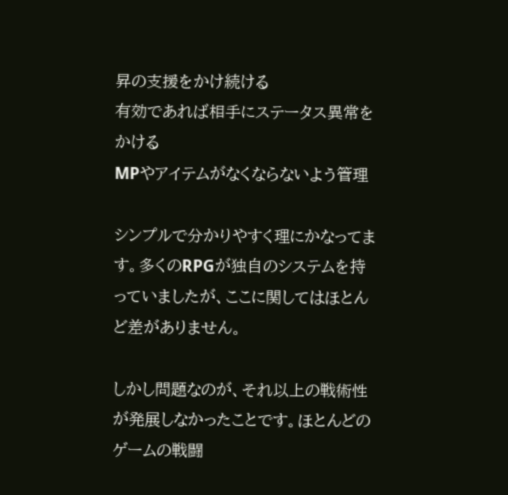昇の支援をかけ続ける
有効であれば相手にステータス異常をかける
MPやアイテムがなくならないよう管理

シンプルで分かりやすく理にかなってます。多くのRPGが独自のシステムを持っていましたが、ここに関してはほとんど差がありません。

しかし問題なのが、それ以上の戦術性が発展しなかったことです。ほとんどのゲームの戦闘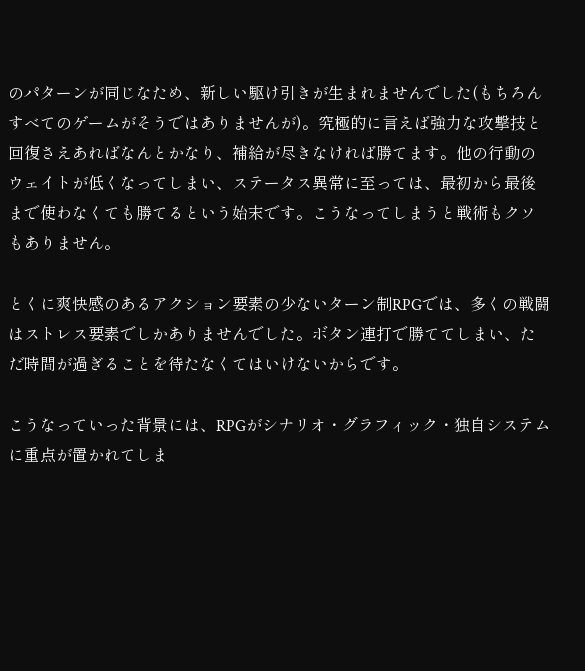のパターンが同じなため、新しい駆け引きが生まれませんでした(もちろんすべてのゲームがそうではありませんが)。究極的に言えば強力な攻撃技と回復さえあればなんとかなり、補給が尽きなければ勝てます。他の行動のウェイトが低くなってしまい、ステータス異常に至っては、最初から最後まで使わなくても勝てるという始末です。こうなってしまうと戦術もクソもありません。

とくに爽快感のあるアクション要素の少ないターン制RPGでは、多くの戦闘はストレス要素でしかありませんでした。ボタン連打で勝ててしまい、ただ時間が過ぎることを待たなくてはいけないからです。

こうなっていった背景には、RPGがシナリオ・グラフィック・独自システムに重点が置かれてしま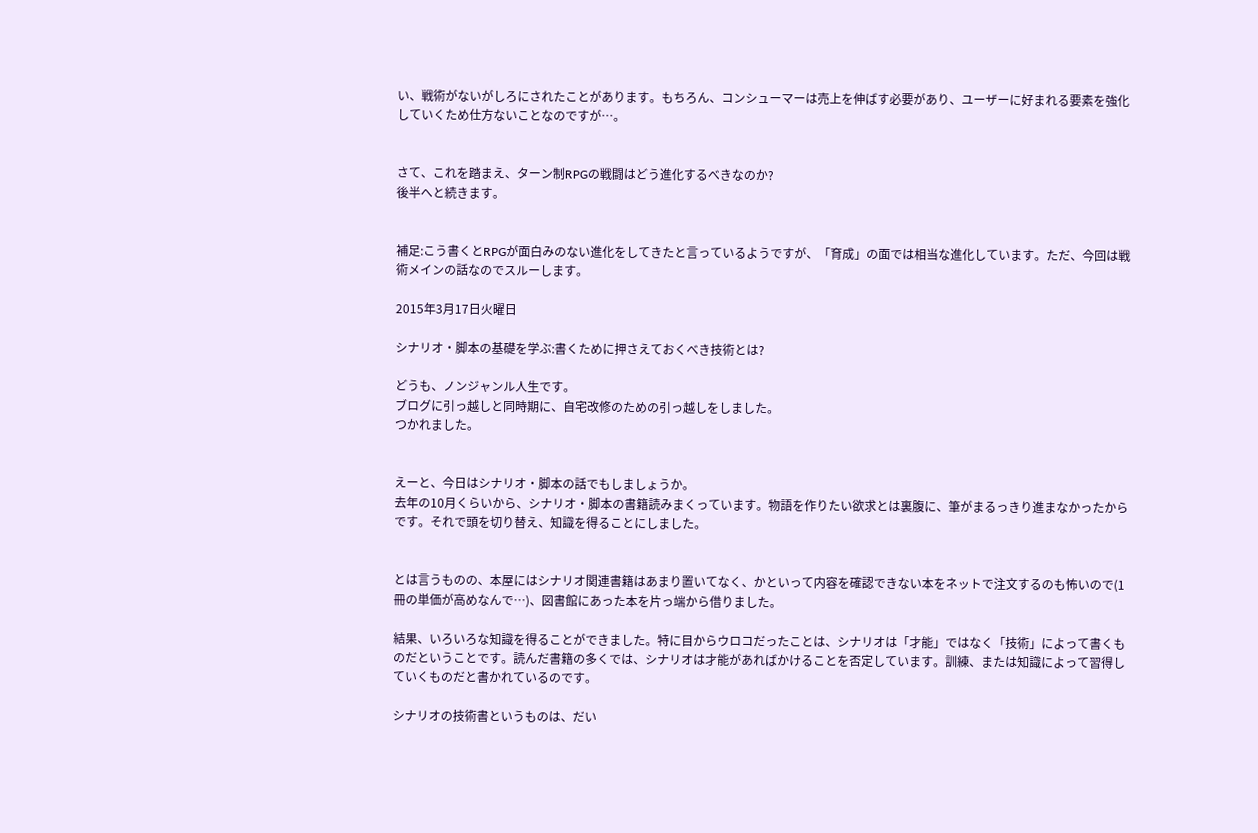い、戦術がないがしろにされたことがあります。もちろん、コンシューマーは売上を伸ばす必要があり、ユーザーに好まれる要素を強化していくため仕方ないことなのですが…。


さて、これを踏まえ、ターン制RPGの戦闘はどう進化するべきなのか?
後半へと続きます。


補足:こう書くとRPGが面白みのない進化をしてきたと言っているようですが、「育成」の面では相当な進化しています。ただ、今回は戦術メインの話なのでスルーします。

2015年3月17日火曜日

シナリオ・脚本の基礎を学ぶ:書くために押さえておくべき技術とは?

どうも、ノンジャンル人生です。
ブログに引っ越しと同時期に、自宅改修のための引っ越しをしました。
つかれました。


えーと、今日はシナリオ・脚本の話でもしましょうか。
去年の10月くらいから、シナリオ・脚本の書籍読みまくっています。物語を作りたい欲求とは裏腹に、筆がまるっきり進まなかったからです。それで頭を切り替え、知識を得ることにしました。


とは言うものの、本屋にはシナリオ関連書籍はあまり置いてなく、かといって内容を確認できない本をネットで注文するのも怖いので(1冊の単価が高めなんで…)、図書館にあった本を片っ端から借りました。

結果、いろいろな知識を得ることができました。特に目からウロコだったことは、シナリオは「才能」ではなく「技術」によって書くものだということです。読んだ書籍の多くでは、シナリオは才能があればかけることを否定しています。訓練、または知識によって習得していくものだと書かれているのです。

シナリオの技術書というものは、だい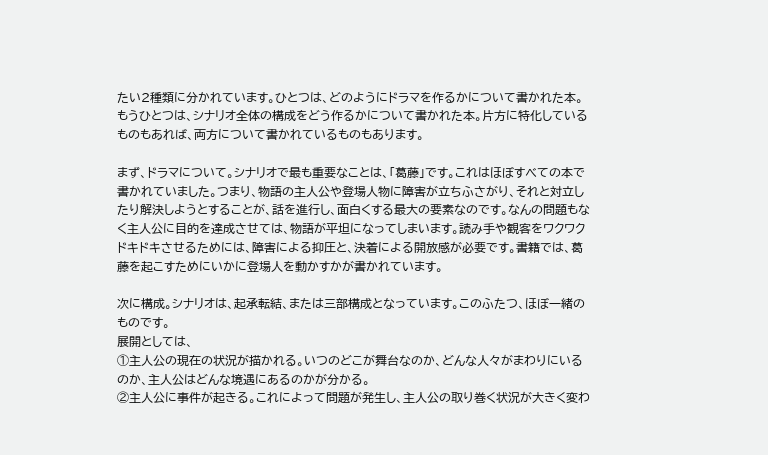たい2種類に分かれています。ひとつは、どのようにドラマを作るかについて書かれた本。もうひとつは、シナリオ全体の構成をどう作るかについて書かれた本。片方に特化しているものもあれば、両方について書かれているものもあります。

まず、ドラマについて。シナリオで最も重要なことは、「葛藤」です。これはほぼすべての本で書かれていました。つまり、物語の主人公や登場人物に障害が立ちふさがり、それと対立したり解決しようとすることが、話を進行し、面白くする最大の要素なのです。なんの問題もなく主人公に目的を達成させては、物語が平坦になってしまいます。読み手や観客をワクワクドキドキさせるためには、障害による抑圧と、決着による開放感が必要です。書籍では、葛藤を起こすためにいかに登場人を動かすかが書かれています。

次に構成。シナリオは、起承転結、または三部構成となっています。このふたつ、ほぼ一緒のものです。
展開としては、
①主人公の現在の状況が描かれる。いつのどこが舞台なのか、どんな人々がまわりにいるのか、主人公はどんな境遇にあるのかが分かる。
②主人公に事件が起きる。これによって問題が発生し、主人公の取り巻く状況が大きく変わ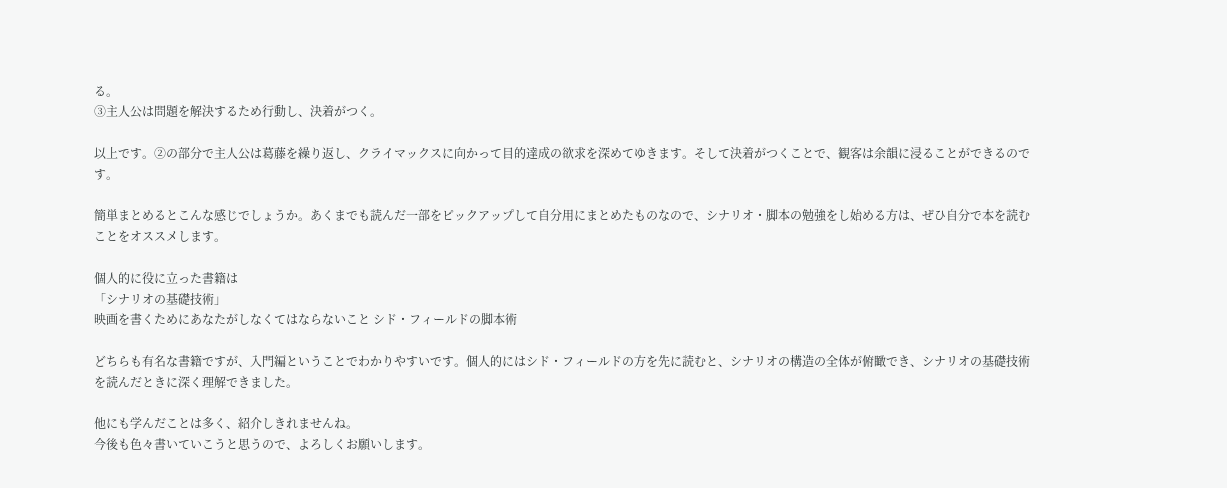る。
③主人公は問題を解決するため行動し、決着がつく。

以上です。②の部分で主人公は葛藤を繰り返し、クライマックスに向かって目的達成の欲求を深めてゆきます。そして決着がつくことで、観客は余韻に浸ることができるのです。

簡単まとめるとこんな感じでしょうか。あくまでも読んだ一部をピックアップして自分用にまとめたものなので、シナリオ・脚本の勉強をし始める方は、ぜひ自分で本を読むことをオススメします。

個人的に役に立った書籍は
「シナリオの基礎技術」
映画を書くためにあなたがしなくてはならないこと シド・フィールドの脚本術

どちらも有名な書籍ですが、入門編ということでわかりやすいです。個人的にはシド・フィールドの方を先に読むと、シナリオの構造の全体が俯瞰でき、シナリオの基礎技術を読んだときに深く理解できました。

他にも学んだことは多く、紹介しきれませんね。
今後も色々書いていこうと思うので、よろしくお願いします。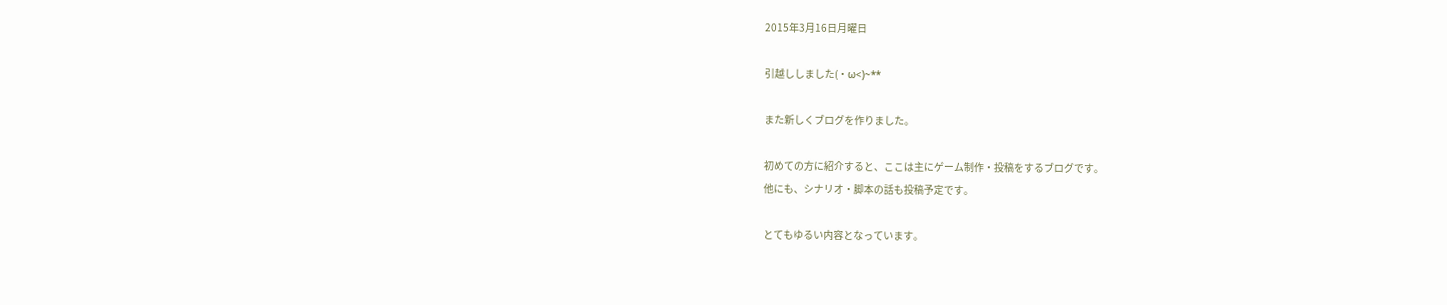2015年3月16日月曜日

引越ししました(・ω<)~**

また新しくブログを作りました。

初めての方に紹介すると、ここは主にゲーム制作・投稿をするブログです。
他にも、シナリオ・脚本の話も投稿予定です。

とてもゆるい内容となっています。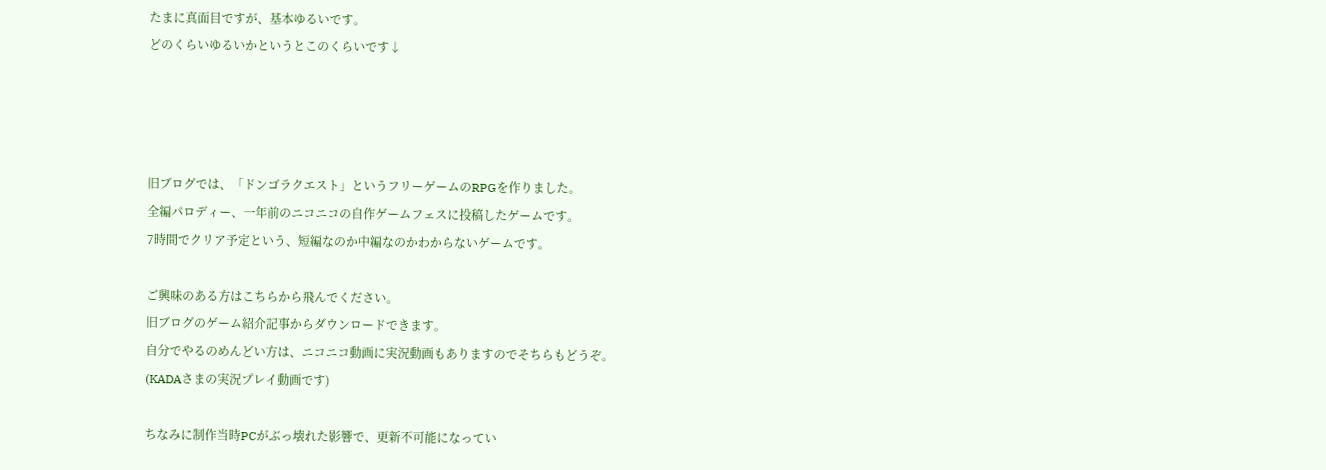たまに真面目ですが、基本ゆるいです。
どのくらいゆるいかというとこのくらいです↓




旧ブログでは、「ドンゴラクエスト」というフリーゲームのRPGを作りました。
全編パロディー、一年前のニコニコの自作ゲームフェスに投稿したゲームです。
7時間でクリア予定という、短編なのか中編なのかわからないゲームです。

ご興味のある方はこちらから飛んでください。
旧ブログのゲーム紹介記事からダウンロードできます。
自分でやるのめんどい方は、ニコニコ動画に実況動画もありますのでそちらもどうぞ。
(KADAさまの実況プレイ動画です)

ちなみに制作当時PCがぶっ壊れた影響で、更新不可能になってい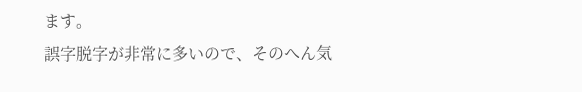ます。
誤字脱字が非常に多いので、そのへん気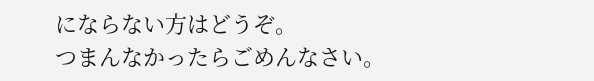にならない方はどうぞ。
つまんなかったらごめんなさい。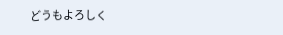どうもよろしく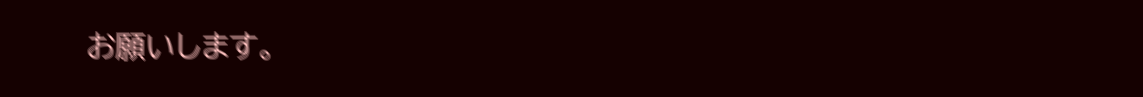お願いします。